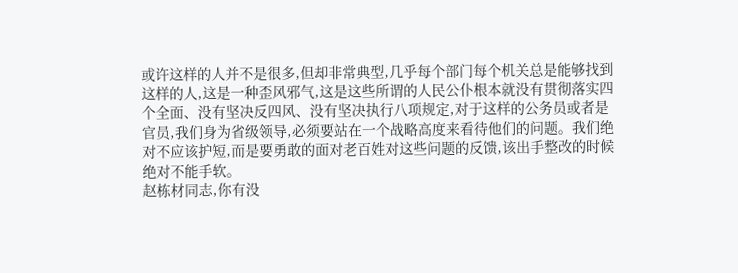或许这样的人并不是很多,但却非常典型,几乎每个部门每个机关总是能够找到这样的人,这是一种歪风邪气,这是这些所谓的人民公仆根本就没有贯彻落实四个全面、没有坚决反四风、没有坚决执行八项规定,对于这样的公务员或者是官员,我们身为省级领导,必须要站在一个战略高度来看待他们的问题。我们绝对不应该护短,而是要勇敢的面对老百姓对这些问题的反馈,该出手整改的时候绝对不能手软。
赵栋材同志,你有没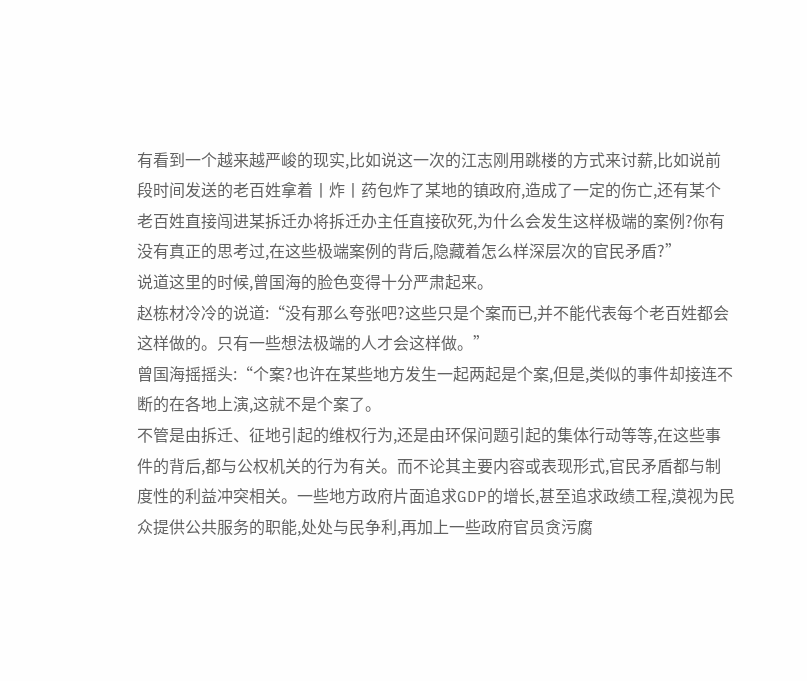有看到一个越来越严峻的现实,比如说这一次的江志刚用跳楼的方式来讨薪,比如说前段时间发送的老百姓拿着丨炸丨药包炸了某地的镇政府,造成了一定的伤亡,还有某个老百姓直接闯进某拆迁办将拆迁办主任直接砍死,为什么会发生这样极端的案例?你有没有真正的思考过,在这些极端案例的背后,隐藏着怎么样深层次的官民矛盾?”
说道这里的时候,曾国海的脸色变得十分严肃起来。
赵栋材冷冷的说道:“没有那么夸张吧?这些只是个案而已,并不能代表每个老百姓都会这样做的。只有一些想法极端的人才会这样做。”
曾国海摇摇头:“个案?也许在某些地方发生一起两起是个案,但是,类似的事件却接连不断的在各地上演,这就不是个案了。
不管是由拆迁、征地引起的维权行为,还是由环保问题引起的集体行动等等,在这些事件的背后,都与公权机关的行为有关。而不论其主要内容或表现形式,官民矛盾都与制度性的利益冲突相关。一些地方政府片面追求GDP的增长,甚至追求政绩工程,漠视为民众提供公共服务的职能,处处与民争利,再加上一些政府官员贪污腐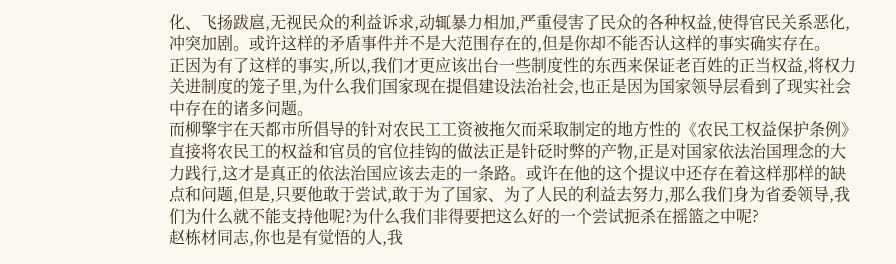化、飞扬跋扈,无视民众的利益诉求,动辄暴力相加,严重侵害了民众的各种权益,使得官民关系恶化,冲突加剧。或许这样的矛盾事件并不是大范围存在的,但是你却不能否认这样的事实确实存在。
正因为有了这样的事实,所以,我们才更应该出台一些制度性的东西来保证老百姓的正当权益,将权力关进制度的笼子里,为什么我们国家现在提倡建设法治社会,也正是因为国家领导层看到了现实社会中存在的诸多问题。
而柳擎宇在天都市所倡导的针对农民工工资被拖欠而采取制定的地方性的《农民工权益保护条例》直接将农民工的权益和官员的官位挂钩的做法正是针砭时弊的产物,正是对国家依法治国理念的大力践行,这才是真正的依法治国应该去走的一条路。或许在他的这个提议中还存在着这样那样的缺点和问题,但是,只要他敢于尝试,敢于为了国家、为了人民的利益去努力,那么我们身为省委领导,我们为什么就不能支持他呢?为什么我们非得要把这么好的一个尝试扼杀在摇篮之中呢?
赵栋材同志,你也是有觉悟的人,我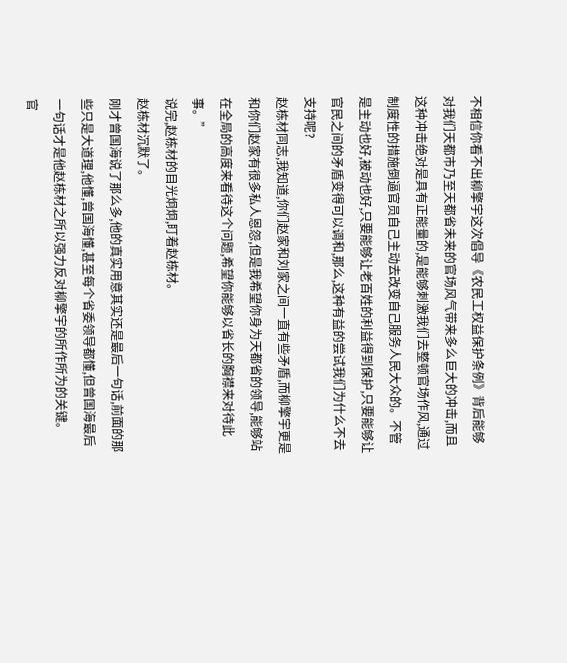不相信你看不出柳擎宇这次倡导《农民工权益保护条例》背后能够对我们天都市乃至天都省未来的官场风气带来多么巨大的冲击,而且这种冲击绝对是具有正能量的,是能够刺激我们去整顿官场作风,通过制度性的措施倒逼官员自己主动去改变自己服务人民大众的。不管是主动也好,被动也好,只要能够让老百姓的利益得到保护,只要能够让官民之间的矛盾变得可以调和,那么,这种有益的尝试我们为什么不去支持呢?
赵栋材同志,我知道,你们赵家和刘家之间一直有些矛盾,而柳擎宇更是和你们赵家有很多私人恩怨,但是我希望你身为天都省的领导,能够站在全局的高度来看待这个问题,希望你能够以省长的胸襟来对待此事。”
说完,赵栋材的目光炯炯,盯着赵栋材。
赵栋材沉默了。
刚才曾国海说了那么多,他的真实用意其实还是最后一句话,前面的那些只是大道理,他懂,曾国海懂,甚至每个省委领导都懂,但曾国海最后一句话才是他赵栋材之所以强力反对柳擎宇的所作所为的关键。
官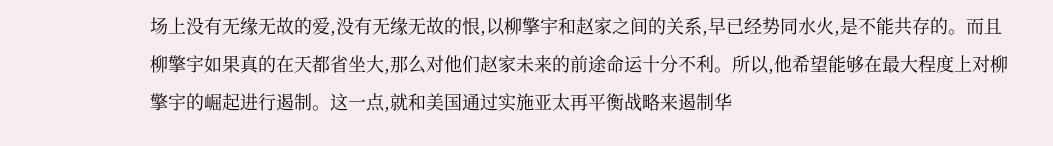场上没有无缘无故的爱,没有无缘无故的恨,以柳擎宇和赵家之间的关系,早已经势同水火,是不能共存的。而且柳擎宇如果真的在天都省坐大,那么对他们赵家未来的前途命运十分不利。所以,他希望能够在最大程度上对柳擎宇的崛起进行遏制。这一点,就和美国通过实施亚太再平衡战略来遏制华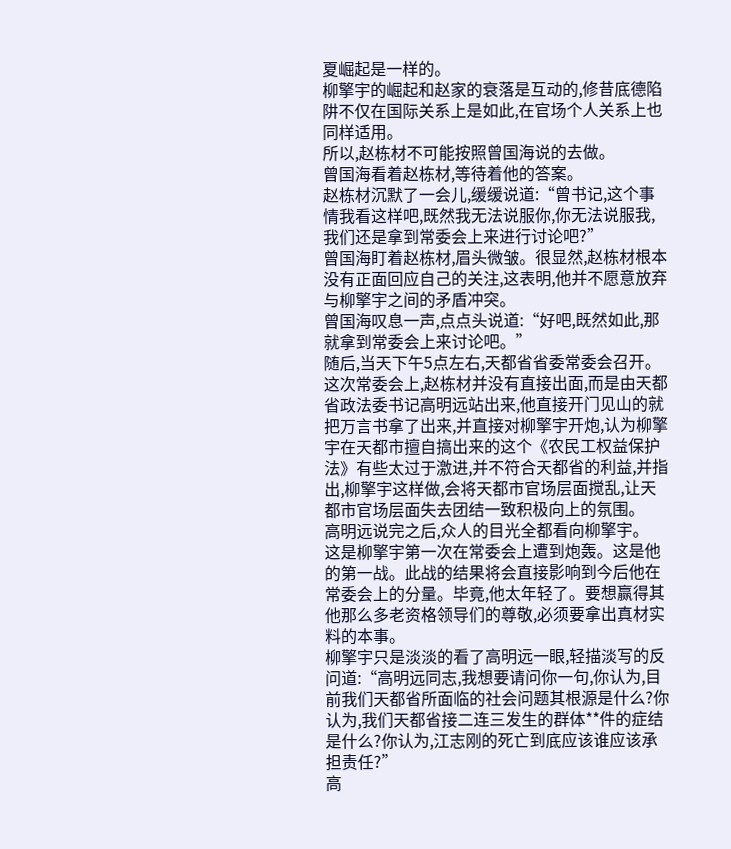夏崛起是一样的。
柳擎宇的崛起和赵家的衰落是互动的,修昔底德陷阱不仅在国际关系上是如此,在官场个人关系上也同样适用。
所以,赵栋材不可能按照曾国海说的去做。
曾国海看着赵栋材,等待着他的答案。
赵栋材沉默了一会儿,缓缓说道:“曾书记,这个事情我看这样吧,既然我无法说服你,你无法说服我,我们还是拿到常委会上来进行讨论吧?”
曾国海盯着赵栋材,眉头微皱。很显然,赵栋材根本没有正面回应自己的关注,这表明,他并不愿意放弃与柳擎宇之间的矛盾冲突。
曾国海叹息一声,点点头说道:“好吧,既然如此,那就拿到常委会上来讨论吧。”
随后,当天下午5点左右,天都省省委常委会召开。
这次常委会上,赵栋材并没有直接出面,而是由天都省政法委书记高明远站出来,他直接开门见山的就把万言书拿了出来,并直接对柳擎宇开炮,认为柳擎宇在天都市擅自搞出来的这个《农民工权益保护法》有些太过于激进,并不符合天都省的利益,并指出,柳擎宇这样做,会将天都市官场层面搅乱,让天都市官场层面失去团结一致积极向上的氛围。
高明远说完之后,众人的目光全都看向柳擎宇。
这是柳擎宇第一次在常委会上遭到炮轰。这是他的第一战。此战的结果将会直接影响到今后他在常委会上的分量。毕竟,他太年轻了。要想赢得其他那么多老资格领导们的尊敬,必须要拿出真材实料的本事。
柳擎宇只是淡淡的看了高明远一眼,轻描淡写的反问道:“高明远同志,我想要请问你一句,你认为,目前我们天都省所面临的社会问题其根源是什么?你认为,我们天都省接二连三发生的群体**件的症结是什么?你认为,江志刚的死亡到底应该谁应该承担责任?”
高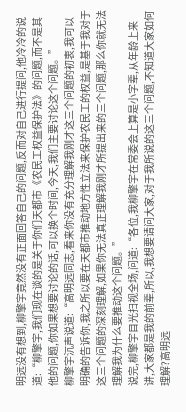明远没有想到,柳擎宇竟然没有正面回答自己的问题,反而对自己进行提问,他冷冷的说道:“柳擎宇,我们现在谈的是关于你们天都市《农民工权益保护法》的问题,而不是其他的问题,你如果想要讨论的话,可以换个时间,今天,我们主要讨论这个问题。”
柳擎宇沉声说道:“高明远同志,看来你没有充分理解我刚才这三个问题的初衷,我可以明确的告诉你,我之所以要在天都市推动地方性立法来保护农民工的权益,是基于我对于这三个问题的深刻理解,如果你无法真正理解我刚才所提出来的三个问题,那么你就无法理解我为什么要推动这个问题。”
说完,柳擎宇目光扫视全场,问道:“各位,我柳擎宇在常委会上算是小字辈,从年龄上来讲,大家都是我的前辈,所以,我想要请问大家,对于我所说的这三个问题,不知道大家如何理解?高明远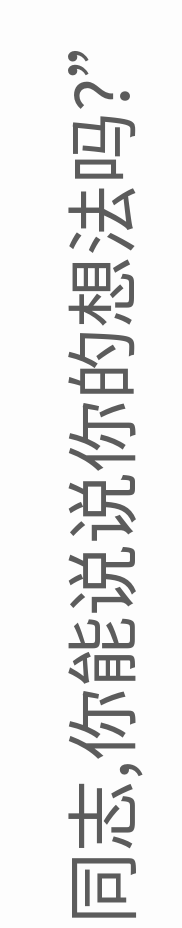同志,你能说说你的想法吗?”